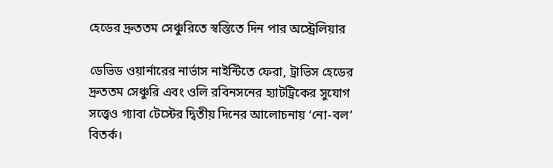হেডের দ্রুততম সেঞ্চুরিতে স্বস্তিতে দিন পার অস্ট্রেলিয়ার

ডেভিড ওয়ার্নারের নার্ভাস নাইন্টিতে ফেরা, ট্রাভিস হেডের দ্রুততম সেঞ্চুরি এবং ওলি রবিনসনের হ্যাটট্রিকের সুযোগ সত্ত্বেও গ্যাবা টেস্টের দ্বিতীয় দিনের আলোচনায় ‘নো-বল’ বিতর্ক।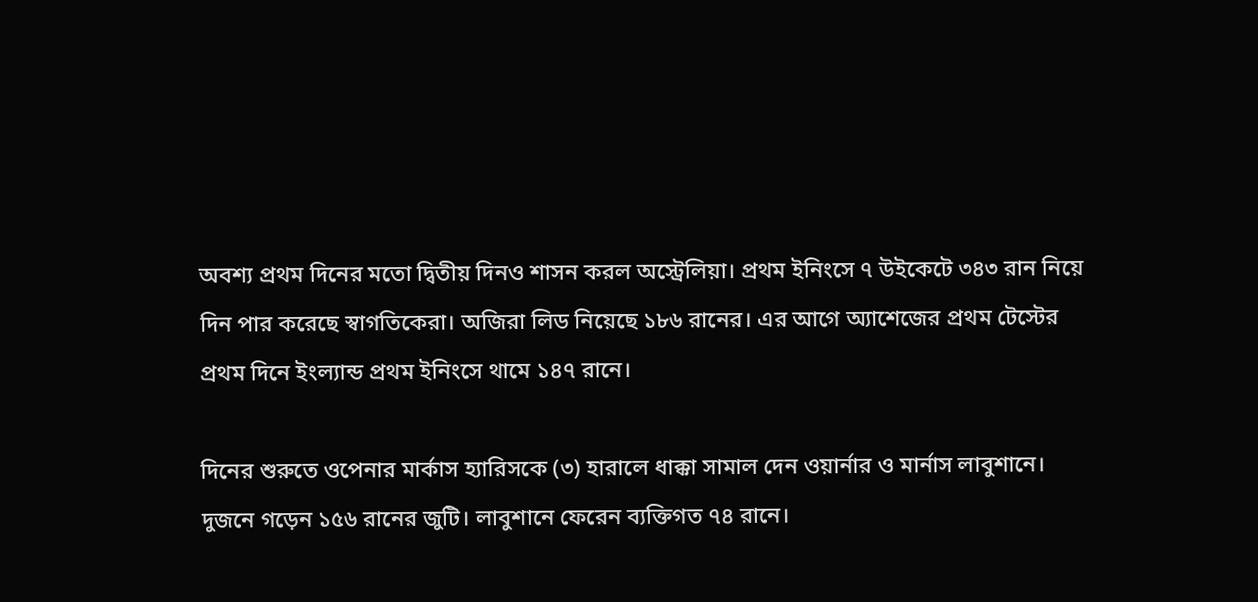অবশ্য প্রথম দিনের মতো দ্বিতীয় দিনও শাসন করল অস্ট্রেলিয়া। প্রথম ইনিংসে ৭ উইকেটে ৩৪৩ রান নিয়ে দিন পার করেছে স্বাগতিকেরা। অজিরা লিড নিয়েছে ১৮৬ রানের। এর আগে অ্যাশেজের প্রথম টেস্টের প্রথম দিনে ইংল্যান্ড প্রথম ইনিংসে থামে ১৪৭ রানে।

দিনের শুরুতে ওপেনার মার্কাস হ্যারিসকে (৩) হারালে ধাক্কা সামাল দেন ওয়ার্নার ও মার্নাস লাবুশানে। দুজনে গড়েন ১৫৬ রানের জুটি। লাবুশানে ফেরেন ব্যক্তিগত ৭৪ রানে।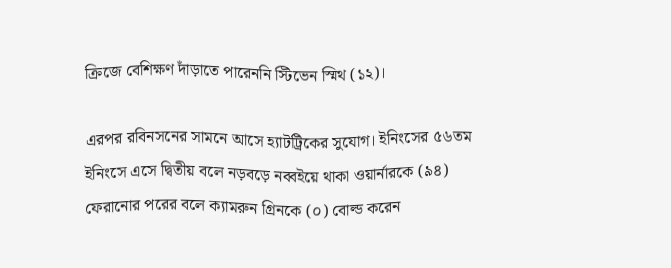ক্রিজে বেশিক্ষণ দাঁড়াতে পারেননি স্টিভেন স্মিথ (১২)।

এরপর রবিনসনের সামনে আসে হ্যাটট্রিকের সুযোগ। ইনিংসের ৫৬তম ইনিংসে এসে দ্বিতীয় বলে নড়বড়ে নব্বইয়ে থাকা ওয়ার্নারকে (৯৪) ফেরানোর পরের বলে ক্যামরুন গ্রিনকে (০) বোল্ড করেন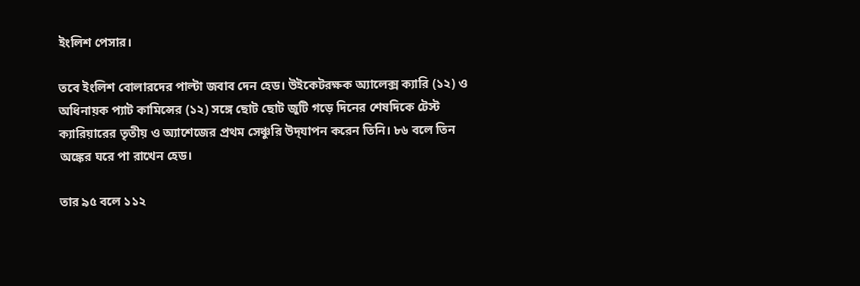ইংলিশ পেসার।

তবে ইংলিশ বোলারদের পাল্টা জবাব দেন হেড। উইকেটরক্ষক অ্যালেক্স ক্যারি (১২) ও অধিনায়ক প্যাট কামিন্সের (১২) সঙ্গে ছোট ছোট জুটি গড়ে দিনের শেষদিকে টেস্ট ক্যারিয়ারের তৃতীয় ও অ্যাশেজের প্রথম সেঞ্চুরি উদ্‌যাপন করেন তিনি। ৮৬ বলে তিন অঙ্কের ঘরে পা রাখেন হেড।

তার ৯৫ বলে ১১২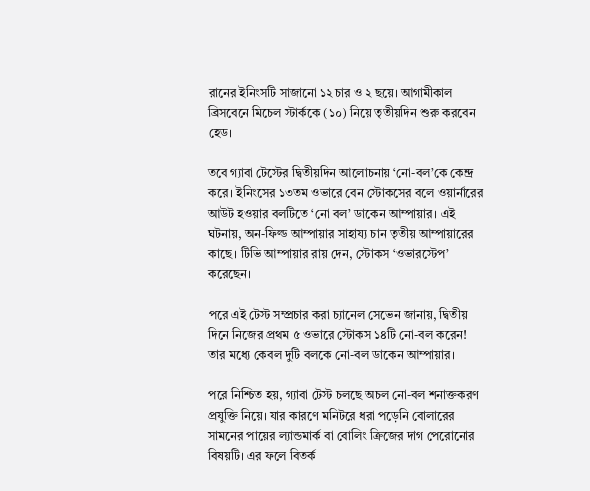রানের ইনিংসটি সাজানো ১২ চার ও ২ ছয়ে। আগামীকাল ব্রিসবেনে মিচেল স্টার্ককে (১০) নিয়ে তৃতীয়দিন শুরু করবেন হেড।

তবে গ্যাবা টেস্টের দ্বিতীয়দিন আলোচনায় ‘নো-বল’কে কেন্দ্র করে। ইনিংসের ১৩তম ওভারে বেন স্টোকসের বলে ওয়ার্নারের আউট হওয়ার বলটিতে ‘নো বল’ ডাকেন আম্পায়ার। এই ঘটনায়, অন-ফিল্ড আম্পায়ার সাহায্য চান তৃতীয় আম্পায়ারের কাছে। টিভি আম্পায়ার রায় দেন, স্টোকস ‘ওভারস্টেপ’ করেছেন।

পরে এই টেস্ট সম্প্রচার করা চ্যানেল সেভেন জানায়, দ্বিতীয় দিনে নিজের প্রথম ৫ ওভারে স্টোকস ১৪টি নো-বল করেন! তার মধ্যে কেবল দুটি বলকে নো-বল ডাকেন আম্পায়ার।

পরে নিশ্চিত হয়, গ্যাবা টেস্ট চলছে অচল নো-বল শনাক্তকরণ প্রযুক্তি নিয়ে। যার কারণে মনিটরে ধরা পড়েনি বোলারের সামনের পায়ের ল্যান্ডমার্ক বা বোলিং ক্রিজের দাগ পেরোনোর বিষয়টি। এর ফলে বিতর্ক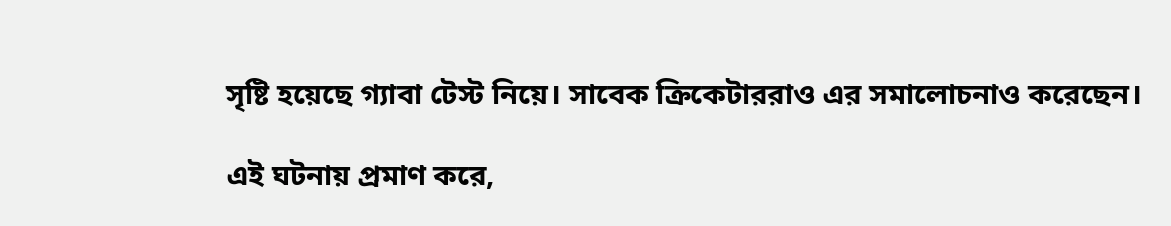সৃষ্টি হয়েছে গ্যাবা টেস্ট নিয়ে। সাবেক ক্রিকেটাররাও এর সমালোচনাও করেছেন।

এই ঘটনায় প্রমাণ করে,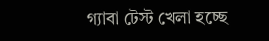গ্যাবা টেস্ট খেলা হচ্ছে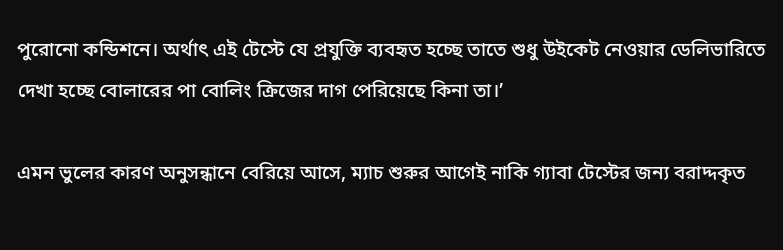পুরোনো কন্ডিশনে। অর্থাৎ এই টেস্টে যে প্রযুক্তি ব্যবহৃত হচ্ছে তাতে শুধু উইকেট নেওয়ার ডেলিভারিতে দেখা হচ্ছে বোলারের পা বোলিং ক্রিজের দাগ পেরিয়েছে কিনা তা।’

এমন ভুলের কারণ অনুসন্ধানে বেরিয়ে আসে, ম্যাচ শুরুর আগেই নাকি গ্যাবা টেস্টের জন্য বরাদ্দকৃত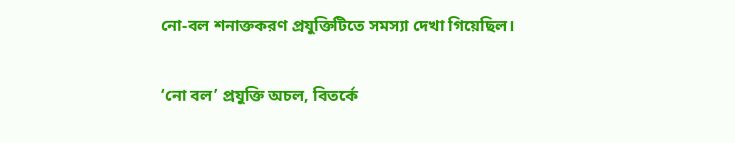নো-বল শনাক্তকরণ প্রযুক্তিটিতে সমস্যা দেখা গিয়েছিল।

‘নো বল’ প্রযুক্তি অচল, বিতর্কে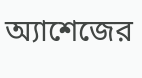অ্যাশেজের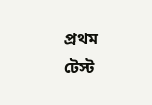প্রথম টেস্ট